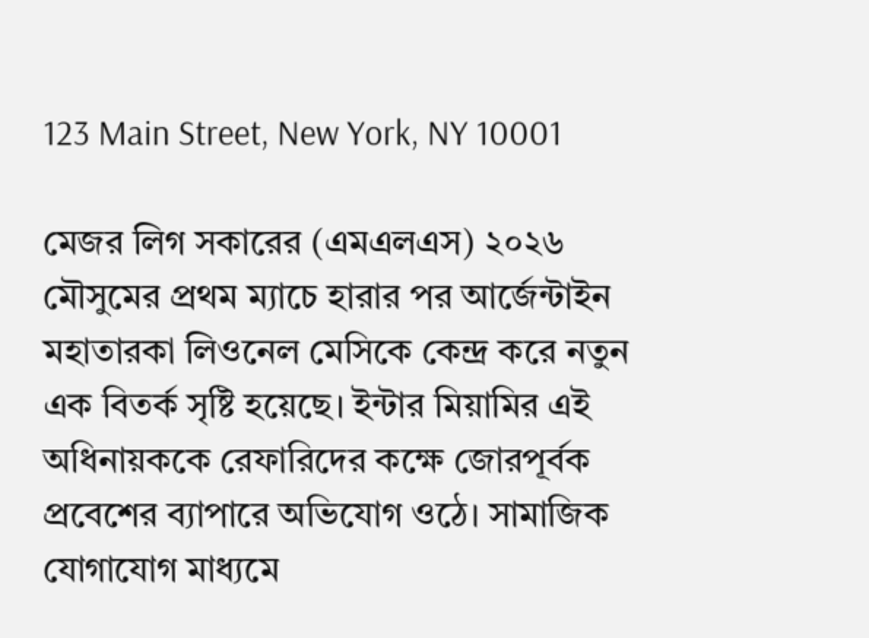123 Main Street, New York, NY 10001

মেজর লিগ সকারের (এমএলএস) ২০২৬ মৌসুমের প্রথম ম্যাচে হারার পর আর্জেন্টাইন মহাতারকা লিওনেল মেসিকে কেন্দ্র করে নতুন এক বিতর্ক সৃষ্টি হয়েছে। ইন্টার মিয়ামির এই অধিনায়ককে রেফারিদের কক্ষে জোরপূর্বক প্রবেশের ব্যাপারে অভিযোগ ওঠে। সামাজিক যোগাযোগ মাধ্যমে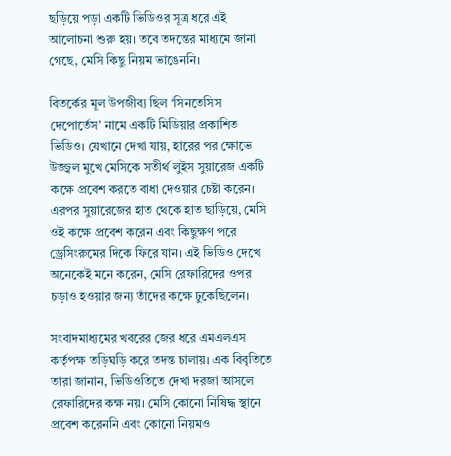ছড়িয়ে পড়া একটি ভিডিওর সূত্র ধরে এই আলোচনা শুরু হয়। তবে তদন্তের মাধ্যমে জানা গেছে, মেসি কিছু নিয়ম ভাঙেননি।

বিতর্কের মূল উপজীব্য ছিল ‘সিনতেসিস দেপোর্তেস’ নামে একটি মিডিয়ার প্রকাশিত ভিডিও। যেখানে দেখা যায়, হারের পর ক্ষোভে উজ্জ্বল মুখে মেসিকে সতীর্থ লুইস সুয়ারেজ একটি কক্ষে প্রবেশ করতে বাধা দেওয়ার চেষ্টা করেন। এরপর সুয়ারেজের হাত থেকে হাত ছাড়িয়ে, মেসি ওই কক্ষে প্রবেশ করেন এবং কিছুক্ষণ পরে ড্রেসিংরুমের দিকে ফিরে যান। এই ভিডিও দেখে অনেকেই মনে করেন, মেসি রেফারিদের ওপর চড়াও হওয়ার জন্য তাঁদের কক্ষে ঢুকেছিলেন।

সংবাদমাধ্যমের খবরের জের ধরে এমএলএস কর্তৃপক্ষ তড়িঘড়ি করে তদন্ত চালায়। এক বিবৃতিতে তারা জানান, ভিডিওতিতে দেখা দরজা আসলে রেফারিদের কক্ষ নয়। মেসি কোনো নিষিদ্ধ স্থানে প্রবেশ করেননি এবং কোনো নিয়মও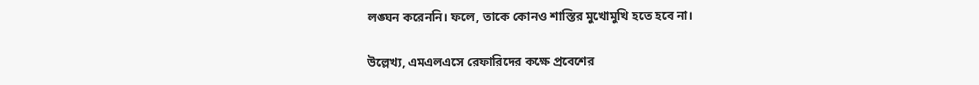লঙ্ঘন করেননি। ফলে, তাকে কোনও শাস্তির মুখোমুখি হতে হবে না।

উল্লেখ্য, এমএলএসে রেফারিদের কক্ষে প্রবেশের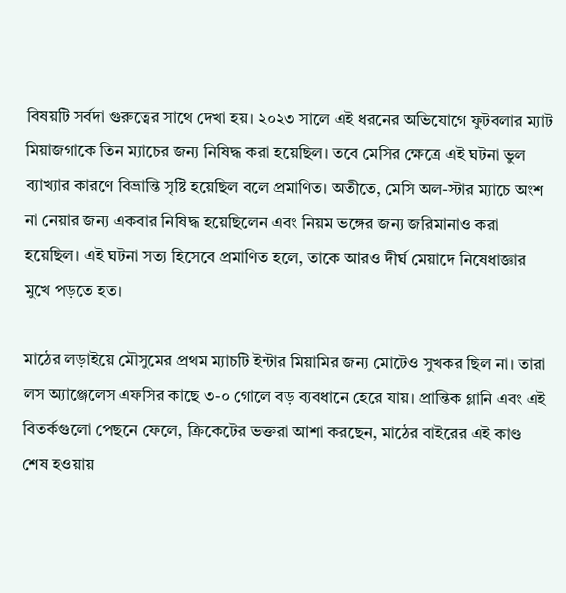বিষয়টি সর্বদা গুরুত্বের সাথে দেখা হয়। ২০২৩ সালে এই ধরনের অভিযোগে ফুটবলার ম্যাট মিয়াজগাকে তিন ম্যাচের জন্য নিষিদ্ধ করা হয়েছিল। তবে মেসির ক্ষেত্রে এই ঘটনা ভুল ব্যাখ্যার কারণে বিভ্রান্তি সৃষ্টি হয়েছিল বলে প্রমাণিত। অতীতে, মেসি অল-স্টার ম্যাচে অংশ না নেয়ার জন্য একবার নিষিদ্ধ হয়েছিলেন এবং নিয়ম ভঙ্গের জন্য জরিমানাও করা হয়েছিল। এই ঘটনা সত্য হিসেবে প্রমাণিত হলে, তাকে আরও দীর্ঘ মেয়াদে নিষেধাজ্ঞার মুখে পড়তে হত।

মাঠের লড়াইয়ে মৌসুমের প্রথম ম্যাচটি ইন্টার মিয়ামির জন্য মোটেও সুখকর ছিল না। তারা লস অ্যাঞ্জেলেস এফসির কাছে ৩-০ গোলে বড় ব্যবধানে হেরে যায়। প্রান্তিক গ্লানি এবং এই বিতর্কগুলো পেছনে ফেলে, ক্রিকেটের ভক্তরা আশা করছেন, মাঠের বাইরের এই কাণ্ড শেষ হওয়ায়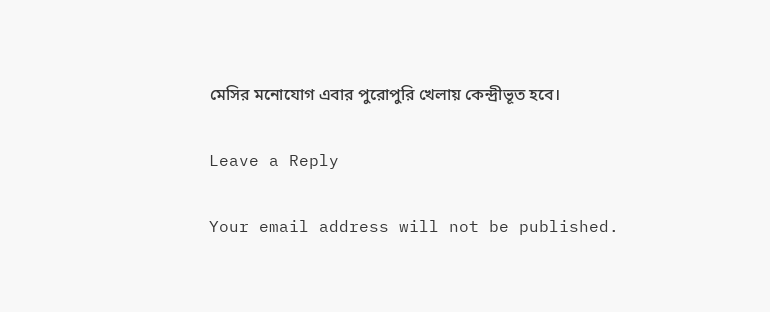মেসির মনোযোগ এবার পুরোপুরি খেলায় কেন্দ্রীভূত হবে।

Leave a Reply

Your email address will not be published.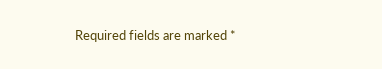Required fields are marked *